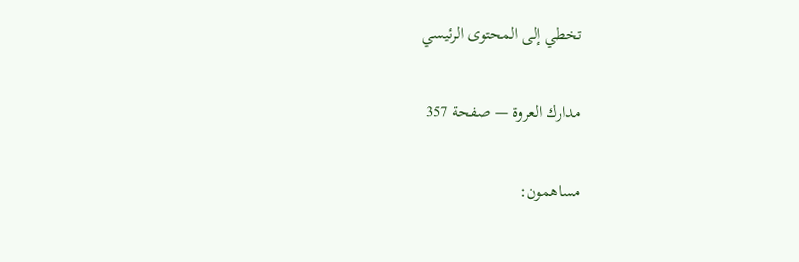تخطي إلى المحتوى الرئيسي

مدارك العروة — صفحة 357

مساهمون: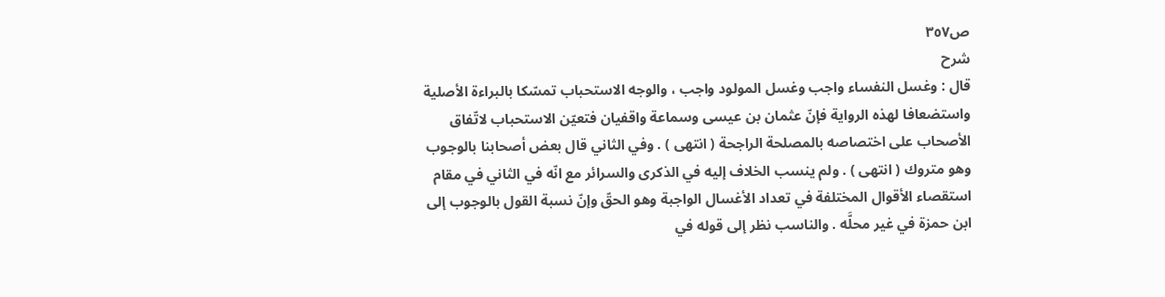ص٣٥٧
شرح
قال : وغسل النفساء واجب وغسل المولود واجب ، والوجه الاستحباب تمسّكا بالبراءة الأصلية واستضعافا لهذه الرواية فإنّ عثمان بن عيسى وسماعة واقفيان فتعيّن الاستحباب لاتّفاق الأصحاب على اختصاصه بالمصلحة الراجحة ( انتهى ) . وفي الثاني قال بعض أصحابنا بالوجوب وهو متروك ( انتهى ) . ولم ينسب الخلاف إليه في الذكرى والسرائر مع انّه في الثاني في مقام استقصاء الأقوال المختلفة في تعداد الأغسال الواجبة وهو الحقّ وإنّ نسبة القول بالوجوب إلى ابن حمزة في غير محلَّه . والناسب نظر إلى قوله في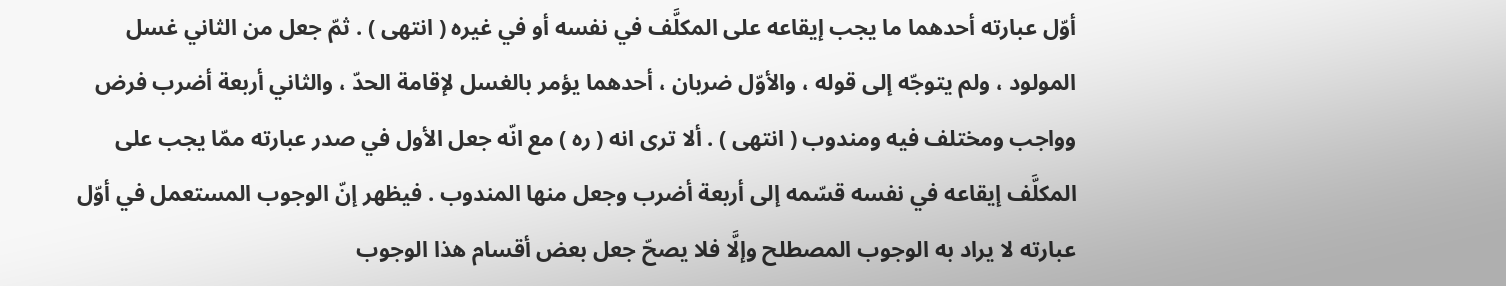أوّل عبارته أحدهما ما يجب إيقاعه على المكلَّف في نفسه أو في غيره ( انتهى ) . ثمّ جعل من الثاني غسل المولود ، ولم يتوجّه إلى قوله ، والأوّل ضربان ، أحدهما يؤمر بالغسل لإقامة الحدّ ، والثاني أربعة أضرب فرض وواجب ومختلف فيه ومندوب ( انتهى ) . ألا ترى انه ( ره ) مع انّه جعل الأول في صدر عبارته ممّا يجب على المكلَّف إيقاعه في نفسه قسّمه إلى أربعة أضرب وجعل منها المندوب . فيظهر إنّ الوجوب المستعمل في أوّل عبارته لا يراد به الوجوب المصطلح وإلَّا فلا يصحّ جعل بعض أقسام هذا الوجوب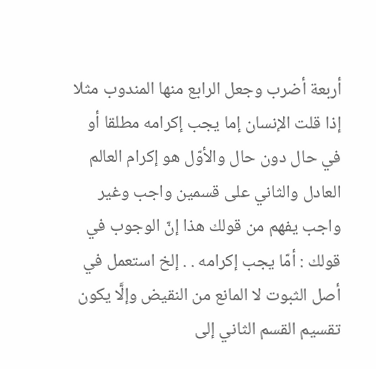أربعة أضرب وجعل الرابع منها المندوب مثلا إذا قلت الإنسان إما يجب إكرامه مطلقا أو في حال دون حال والأوّل هو إكرام العالم العادل والثاني على قسمين واجب وغير واجب يفهم من قولك هذا إنّ الوجوب في قولك : أمّا يجب إكرامه . . إلخ استعمل في أصل الثبوت لا المانع من النقيض وإلَّا يكون تقسيم القسم الثاني إلى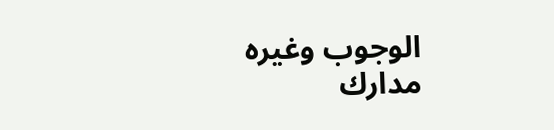الوجوب وغيره
مدارك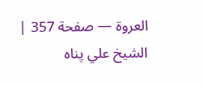العروة — صفحة 357 | الشيخ علي پناه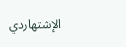الإشتهاردي